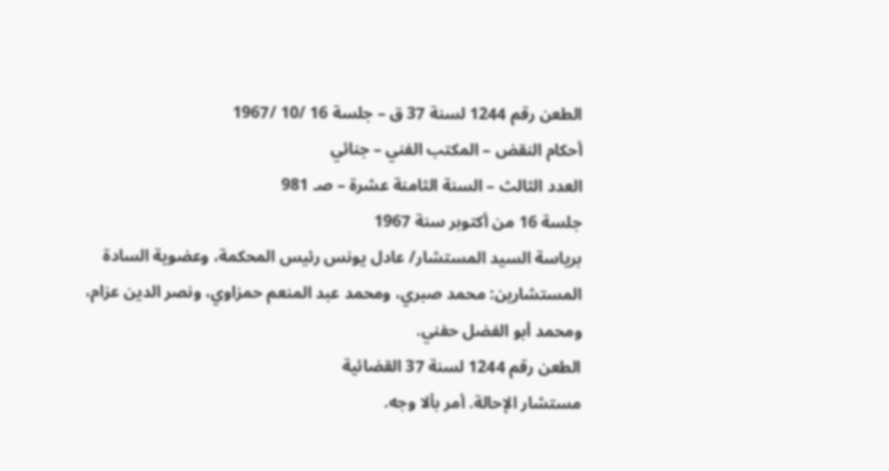الطعن رقم 1244 لسنة 37 ق – جلسة 16 /10 /1967
أحكام النقض – المكتب الفني – جنائي
العدد الثالث – السنة الثامنة عشرة – صـ 981
جلسة 16 من أكتوبر سنة 1967
برياسة السيد المستشار/ عادل يونس رئيس المحكمة، وعضوية السادة المستشارين: محمد صبري، ومحمد عبد المنعم حمزاوي، ونصر الدين عزام، ومحمد أبو الفضل حفني.
الطعن رقم 1244 لسنة 37 القضائية
مستشار الإحالة. أمر بألا وجه.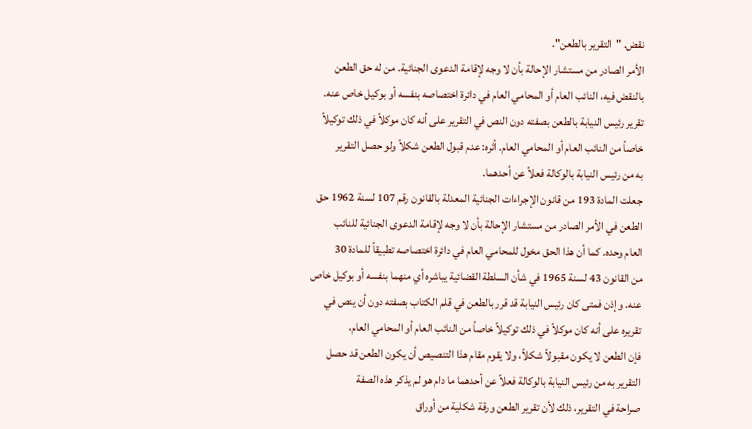نقض. "التقرير بالطعن".
الأمر الصادر من مستشار الإحالة بأن لا وجه لإقامة الدعوى الجنائية. من له حق الطعن
بالنقض فيه، النائب العام أو المحامي العام في دائرة اختصاصه بنفسه أو بوكيل خاص عنه.
تقرير رئيس النيابة بالطعن بصفته دون النص في التقرير على أنه كان موكلاً في ذلك توكيلاً
خاصاً من النائب العام أو المحامي العام. أثره: عدم قبول الطعن شكلاً ولو حصل التقرير
به من رئيس النيابة بالوكالة فعلاً عن أحدهما.
جعلت المادة 193 من قانون الإجراءات الجنائية المعدلة بالقانون رقم 107 لسنة 1962 حق
الطعن في الأمر الصادر من مستشار الإحالة بأن لا وجه لإقامة الدعوى الجنائية للنائب
العام وحده. كما أن هذا الحق مخول للمحامي العام في دائرة اختصاصه تطبيقاً للمادة 30
من القانون 43 لسنة 1965 في شأن السلطة القضائية يباشره أي منهما بنفسه أو بوكيل خاص
عنه. وإذن فمتى كان رئيس النيابة قد قرر بالطعن في قلم الكتاب بصفته دون أن ينص في
تقريره على أنه كان موكلاً في ذلك توكيلاً خاصاً من النائب العام أو المحامي العام،
فإن الطعن لا يكون مقبولاً شكلاً، ولا يقوم مقام هذا التنصيص أن يكون الطعن قد حصل
التقرير به من رئيس النيابة بالوكالة فعلاً عن أحدهما ما دام هو لم يذكر هذه الصفة
صراحة في التقرير، ذلك لأن تقرير الطعن ورقة شكلية من أوراق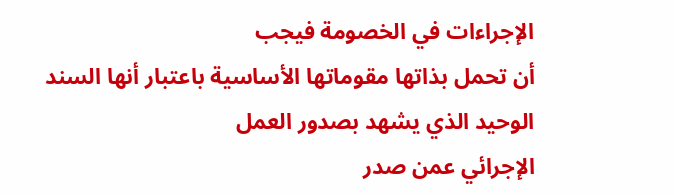الإجراءات في الخصومة فيجب
أن تحمل بذاتها مقوماتها الأساسية باعتبار أنها السند الوحيد الذي يشهد بصدور العمل
الإجرائي عمن صدر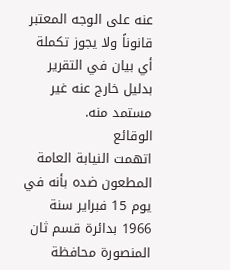عنه على الوجه المعتبر قانوناً ولا يجوز تكملة أي بيان في التقرير
بدليل خارج عنه غير مستمد منه.
الوقائع
اتهمت النيابة العامة المطعون ضده بأنه في يوم 15 فبراير سنة 1966 بدائرة قسم ثان المنصورة محافظة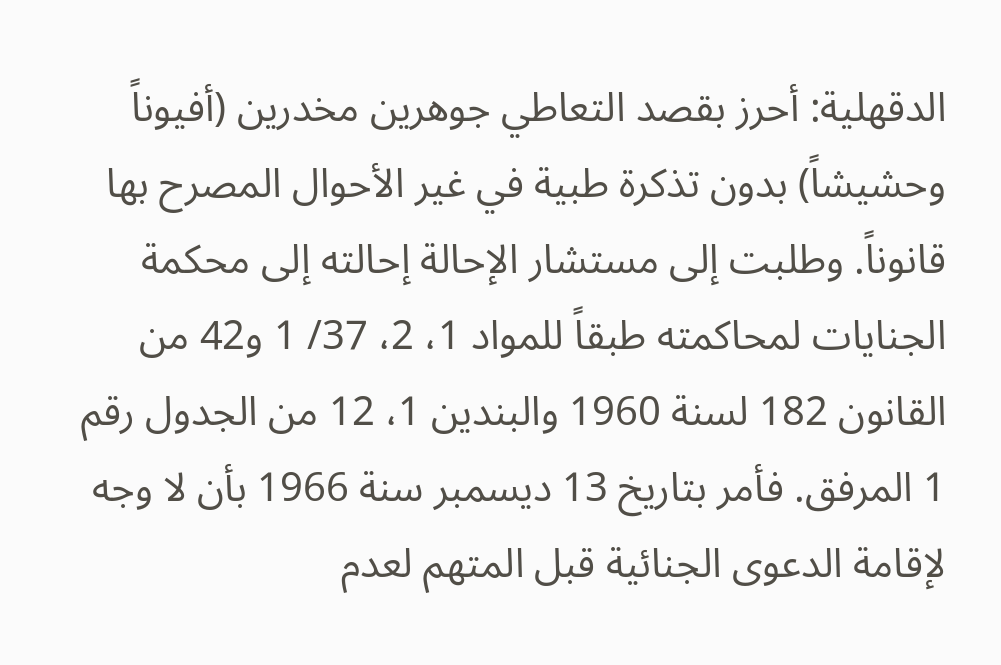الدقهلية: أحرز بقصد التعاطي جوهرين مخدرين (أفيوناً وحشيشاً) بدون تذكرة طبية في غير الأحوال المصرح بها قانوناً. وطلبت إلى مستشار الإحالة إحالته إلى محكمة الجنايات لمحاكمته طبقاً للمواد 1، 2، 37/ 1 و42 من القانون 182 لسنة 1960 والبندين 1، 12 من الجدول رقم 1 المرفق. فأمر بتاريخ 13 ديسمبر سنة 1966 بأن لا وجه لإقامة الدعوى الجنائية قبل المتهم لعدم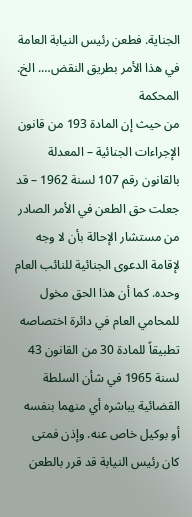الجناية. فطعن رئيس النيابة العامة في هذا الأمر بطريق النقض…. الخ.
المحكمة
من حيث إن المادة 193 من قانون الإجراءات الجنائية – المعدلة بالقانون رقم 107 لسنة 1962 – قد جعلت حق الطعن في الأمر الصادر من مستشار الإحالة بأن لا وجه لإقامة الدعوى الجنائية للنائب العام وحده. كما أن هذا الحق مخول للمحامي العام في دائرة اختصاصه تطبيقاً للمادة 30 من القانون 43 لسنة 1965 في شأن السلطة القضائية يباشره أي منهما بنفسه أو بوكيل خاص عنه. وإذن فمتى كان رئيس النيابة قد قرر بالطعن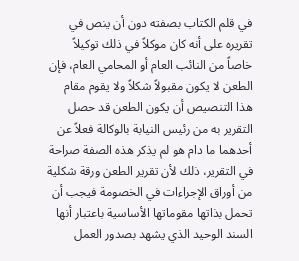في قلم الكتاب بصفته دون أن ينص في تقريره على أنه كان موكلاً في ذلك توكيلاً خاصاً من النائب العام أو المحامي العام، فإن الطعن لا يكون مقبولاً شكلاً ولا يقوم مقام هذا التنصيص أن يكون الطعن قد حصل التقرير به من رئيس النيابة بالوكالة فعلاً عن أحدهما ما دام هو لم يذكر هذه الصفة صراحة في التقرير، ذلك لأن تقرير الطعن ورقة شكلية من أوراق الإجراءات في الخصومة فيجب أن تحمل بذاتها مقوماتها الأساسية باعتبار أنها السند الوحيد الذي يشهد بصدور العمل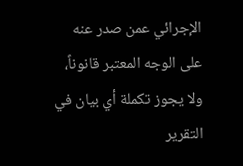الإجرائي عمن صدر عنه على الوجه المعتبر قانوناً، ولا يجوز تكملة أي بيان في التقرير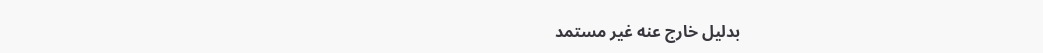بدليل خارج عنه غير مستمد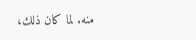منه. لما كان ذلك،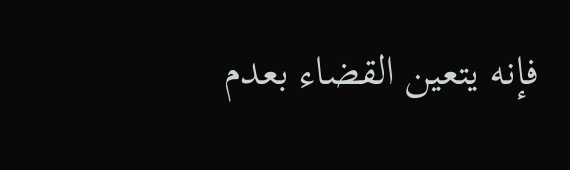فإنه يتعين القضاء بعدم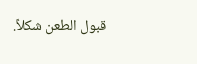قبول الطعن شكلاً.